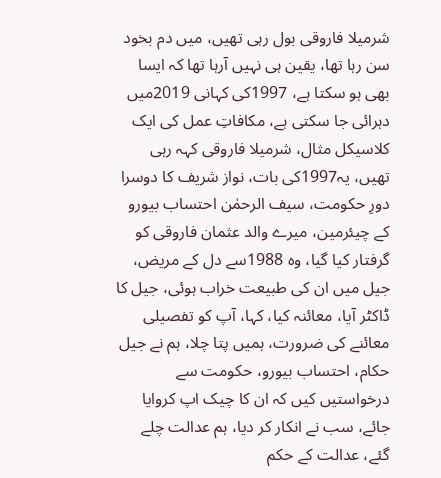شرمیلا فاروقی بول رہی تھیں، میں دم بخود سن رہا تھا، یقین ہی نہیں آرہا تھا کہ ایسا بھی ہو سکتا ہے، 1997کی کہانی 2019میں دہرائی جا سکتی ہے، مکافاتِ عمل کی ایک کلاسیکل مثال، شرمیلا فاروقی کہہ رہی تھیں، یہ1997کی بات، نواز شریف کا دوسرا دورِ حکومت، سیف الرحمٰن احتساب بیورو کے چیئرمین، میرے والد عثمان فاروقی کو گرفتار کیا گیا، وہ 1988سے دل کے مریض، جیل میں ان کی طبیعت خراب ہوئی، جیل کا ڈاکٹر آیا، معائنہ کیا، کہا، آپ کو تفصیلی معائنے کی ضرورت، ہمیں پتا چلا، ہم نے جیل حکام، احتساب بیورو، حکومت سے درخواستیں کیں کہ ان کا چیک اپ کروایا جائے، سب نے انکار کر دیا، ہم عدالت چلے گئے، عدالت کے حکم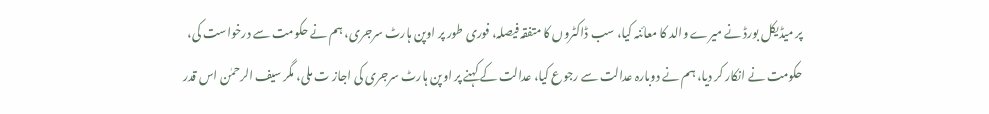پر میڈیکل بورڈ نے میرے والد کا معائنہ کیا، سب ڈاکٹروں کا متفقہ فیصلہ، فوری طور پر اوپن ہارٹ سرجری، ہم نے حکومت سے درخواست کی، حکومت نے انکار کر دیا، ہم نے دوبارہ عدالت سے رجوع کیا، عدالت کے کہنے پر اوپن ہارٹ سرجری کی اجاز ت ملی، مگر سیف الرحمٰن اس قدر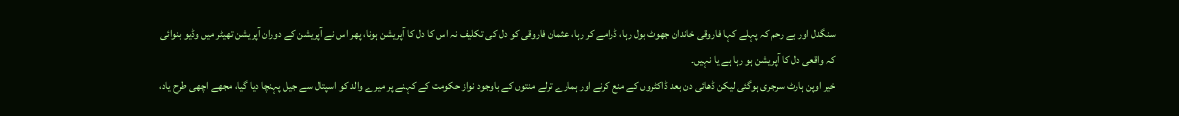سنگدل اور بے رحم کہ پہلے کہا فاروقی خاندان جھوٹ بول رہا، ڈرامے کر رہا، عثمان فاروقی کو دل کی تکلیف نہ اس کا دل کا آپریشن ہونا، پھر اس نے آپریشن کے دوران آپریشن تھیٹر میں وڈیو بنوائی کہ واقعی دل کا آپریشن ہو رہا ہے یا نہیں۔
خیر اوپن ہارٹ سرجری ہوگئی لیکن ڈھائی دن بعد ڈاکٹروں کے منع کرنے اور ہمارے ترلے منتوں کے باوجود نواز حکومت کے کہنے پر میرے والد کو اسپتال سے جیل پہنچا دیا گیا، مجھے اچھی طرح یاد،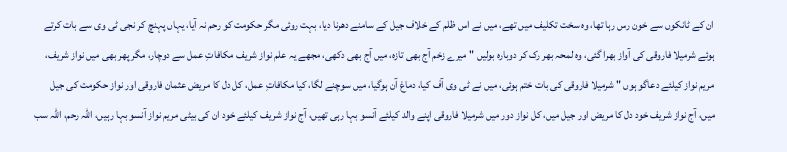ان کے ٹانکوں سے خون رس رہا تھا، وہ سخت تکلیف میں تھے، میں نے اس ظلم کے خلاف جیل کے سامنے دھرنا دیا، بہت روئی مگر حکومت کو رحم نہ آیا، یہاں پہنچ کر نجی ٹی وی سے بات کرتے ہوئے شرمیلا فاروقی کی آواز بھرا گئی، وہ لمحہ بھر رک کر دوبارہ بولیں "میرے زخم آج بھی تازہ، میں آج بھی دکھی، مجھے یہ علم نواز شریف مکافاتِ عمل سے دوچار، مگر پھر بھی میں نواز شریف، مریم نواز کیلئے دعاگو ہوں " شرمیلا فاروقی کی بات ختم ہوئی، میں نے ٹی وی آف کیا، دماغ آن ہوگیا، میں سوچنے لگا، کیا مکافاتِ عمل، کل دل کا مریض عثمان فاروقی اور نواز حکومت کی جیل میں، آج نواز شریف خود دل کا مریض اور جیل میں، کل نواز دور میں شرمیلا فاروقی اپنے والد کیلئے آنسو بہا رہی تھیں، آج نواز شریف کیلئے خود ان کی بیٹی مریم نواز آنسو بہا رہیں، اللہ رحم، اللہ سب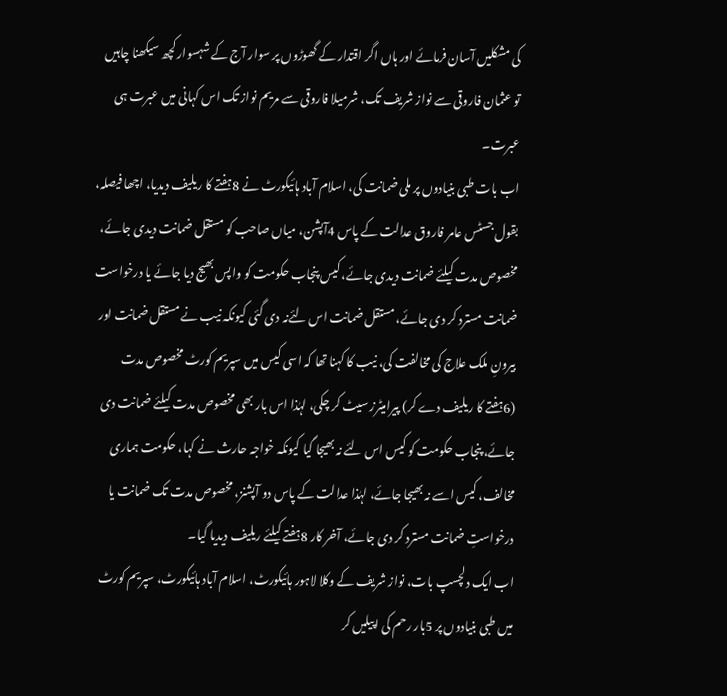کی مشکلیں آسان فرمائے اور ہاں اگر اقتدار کے گھوڑوں پر سوار آج کے شہسوار کچھ سیکھنا چاہیں تو عثمان فاروقی سے نواز شریف تک، شرمیلا فاروقی سے مریم نواز تک اس کہانی میں عبرت ہی عبرت۔
اب بات طبی بنیادوں پر ملی ضمانت کی، اسلام آباد ہائیکورٹ نے 8ہفتے کا ریلیف دیدیا، اچھا فیصلہ، بقول جسٹس عامر فاروق عدالت کے پاس 4آپشن، میاں صاحب کو مستقل ضمانت دیدی جائے، مخصوص مدت کیلئے ضمانت دیدی جائے، کیس پنجاب حکومت کو واپس بھیج دیا جائے یا درخواست ضمانت مسترد کر دی جائے، مستقل ضمانت اس لئےنہ دی گئی کیونکہ نیب نے مستقل ضمانت اور بیرونِ ملک علاج کی مخالفت کی، نیب کا کہنا تھا کہ اسی کیس میں سپریم کورٹ مخصوص مدت (6ہفتے کا ریلیف دے کر) پیرامیٹرز سیٹ کر چکی، لہٰذا اس بار بھی مخصوص مدت کیلئے ضمانت دی جائے، پنجاب حکومت کو کیس اس لئے نہ بھیجا گیا کیونکہ خواجہ حارث نے کہا، حکومت ہماری مخالف، کیس اسے نہ بھیجا جائے، لہٰذا عدالت کے پاس دو آپشنز، مخصوص مدت تک ضمانت یا درخواستِ ضمانت مسترد کر دی جائے، آخر کار 8ہفتے کیلئے ریلیف دیدیا گیا۔
اب ایک دلچسپ بات، نواز شریف کے وکلا لاہور ہائیکورٹ، اسلام آباد ہائیکورٹ، سپریم کورٹ میں طبی بنیادوں پر 5بار رحم کی اپیلیں کر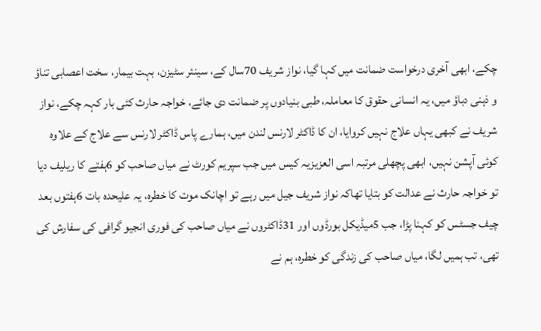چکے، ابھی آخری درخواست ضمانت میں کہا گیا، نواز شریف 70سال کے، سینئر سٹیزن، بہت بیمار، سخت اعصابی تناؤ و ذہنی دباؤ میں، یہ انسانی حقوق کا معاملہ، طبی بنیادوں پر ضمانت دی جائے، خواجہ حارث کئی بار کہہ چکے، نواز شریف نے کبھی یہاں علاج نہیں کروایا، ان کا ڈاکٹر لارنس لندن میں، ہمارے پاس ڈاکٹر لارنس سے علاج کے علاوہ کوئی آپشن نہیں، ابھی پچھلی مرتبہ اسی العزیزیہ کیس میں جب سپریم کورٹ نے میاں صاحب کو 6ہفتے کا ریلیف دیا تو خواجہ حارث نے عدالت کو بتایا تھاکہ نواز شریف جیل میں رہے تو اچانک موت کا خطرہ، یہ علیحدہ بات 6ہفتوں بعد چیف جسٹس کو کہنا پڑا، جب 5میڈیکل بورڈوں اور 31ڈاکٹروں نے میاں صاحب کی فوری انجیو گرافی کی سفارش کی تھی، تب ہمیں لگا، میاں صاحب کی زندگی کو خطرہ، ہم نے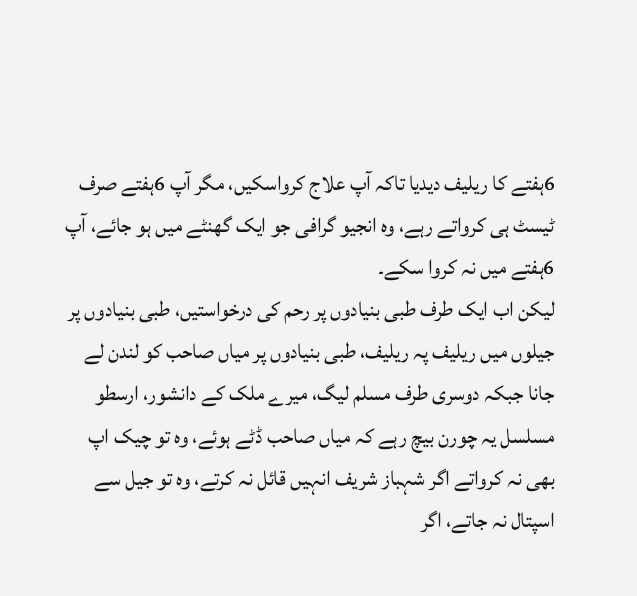6ہفتے کا ریلیف دیدیا تاکہ آپ علاج کرواسکیں، مگر آپ 6ہفتے صرف ٹیسٹ ہی کرواتے رہے، وہ انجیو گرافی جو ایک گھنٹے میں ہو جائے، آپ 6ہفتے میں نہ کروا سکے۔
لیکن اب ایک طرف طبی بنیادوں پر رحم کی درخواستیں، طبی بنیادوں پر جیلوں میں ریلیف پہ ریلیف، طبی بنیادوں پر میاں صاحب کو لندن لے جانا جبکہ دوسری طرف مسلم لیگ، میرے ملک کے دانشور، ارسطو مسلسل یہ چورن بیچ رہے کہ میاں صاحب ڈٹے ہوئے، وہ تو چیک اپ بھی نہ کرواتے اگر شہباز شریف انہیں قائل نہ کرتے، وہ تو جیل سے اسپتال نہ جاتے، اگر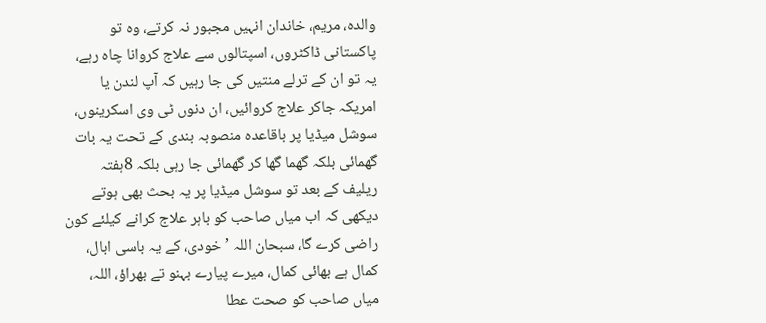والدہ، مریم، خاندان انہیں مجبور نہ کرتے، وہ تو پاکستانی ڈاکٹروں، اسپتالوں سے علاج کروانا چاہ رہے، یہ تو ان کے ترلے منتیں کی جا رہیں کہ آپ لندن یا امریکہ جاکر علاج کروائیں، ان دنوں ٹی وی اسکرینوں، سوشل میڈیا پر باقاعدہ منصوبہ بندی کے تحت یہ بات گھمائی بلکہ گھما گھا کر گھمائی جا رہی بلکہ 8ہفتہ ریلیف کے بعد تو سوشل میڈیا پر یہ بحث بھی ہوتے دیکھی کہ اب میاں صاحب کو باہر علاج کرانے کیلئے کون راضی کرے گا، سبحان اللہ ’خودی، کے یہ باسی ابال، کمال ہے بھائی کمال، میرے پیارے بہنو تے بھراؤ، اللہ، میاں صاحب کو صحت عطا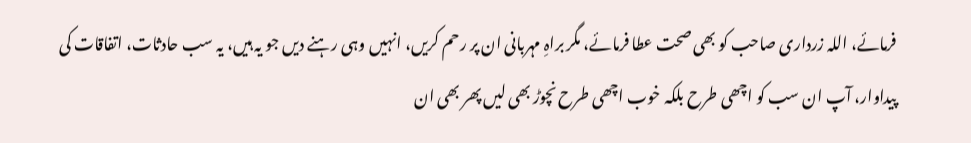فرمائے، اللہ زرداری صاحب کو بھی صحت عطا فرمائے، مگر براہِ مہربانی ان پر رحم کریں، انہیں وہی رہنے دیں جو یہ ہیں، یہ سب حادثات، اتفاقات کی پیداوار، آپ ان سب کو اچھی طرح بلکہ خوب اچھی طرح نچوڑ بھی لیں پھر بھی ان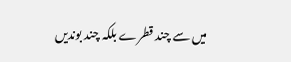میں سے چند قطرے بلکہ چند بوندیں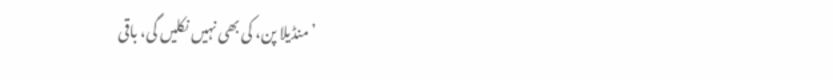’منڈیلا پن، کی بھی نہیں نکلیں گی، باقی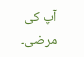آپ کی مرضی۔